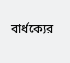বার্ধক্যের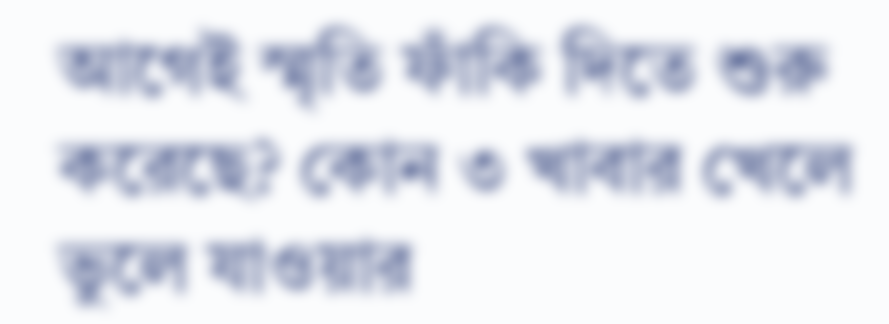আগেই স্মৃতি ফাঁকি দিতে শুরু করেছে? কোন ৩ খাবার খেলে ভুলে যাওয়ার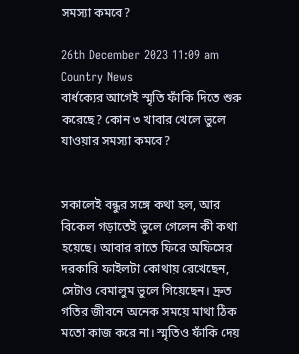সমস্যা কমবে?

26th December 2023 11:09 am Country News
বার্ধক্যের আগেই স্মৃতি ফাঁকি দিতে শুরু করেছে? কোন ৩ খাবার খেলে ভুলে যাওয়ার সমস্যা কমবে?


সকালেই বন্ধুর সঙ্গে কথা হল, আর বিকেল গড়াতেই ভুলে গেলেন কী কথা হয়েছে। আবার রাতে ফিরে অফিসের দরকারি ফাইলটা কোথায় রেখেছেন, সেটাও বেমালুম ভুলে গিয়েছেন। দ্রুত গতির জীবনে অনেক সময়ে মাথা ঠিক মতো কাজ করে না। স্মৃতিও ফাঁকি দেয়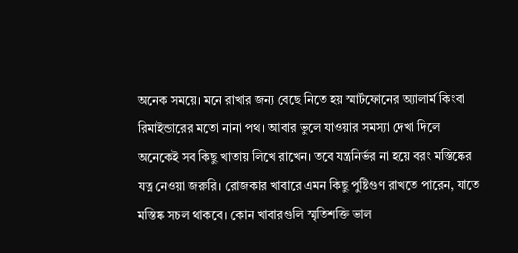অনেক সময়ে। মনে রাখার জন্য বেছে নিতে হয় স্মার্টফোনের অ্যালার্ম কিংবা রিমাইন্ডারের মতো নানা পথ। আবার ভুলে যাওয়ার সমস্যা দেখা দিলে অনেকেই সব কিছু খাতায় লিখে রাখেন। তবে যন্ত্রনির্ভর না হয়ে বরং মস্তিষ্কের যত্ন নেওয়া জরুরি। রোজকার খাবারে এমন কিছু পুষ্টিগুণ রাখতে পারেন, যাতে মস্তিষ্ক সচল থাকবে। কোন খাবারগুলি স্মৃতিশক্তি ভাল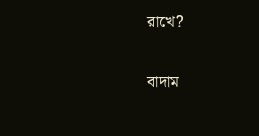রাখে?

বাদাম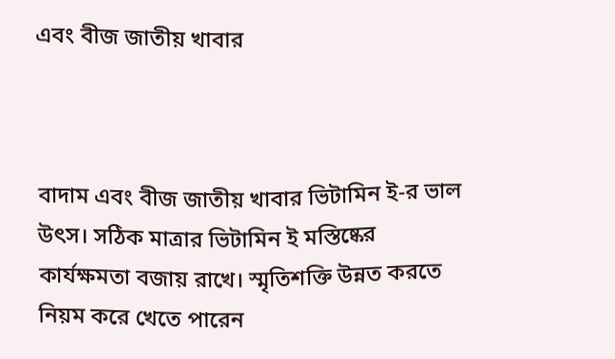এবং বীজ জাতীয় খাবার



বাদাম এবং বীজ জাতীয় খাবার ভিটামিন ই-র ভাল উৎস। সঠিক মাত্রার ভিটামিন ই মস্তিষ্কের কার্যক্ষমতা বজায় রাখে। স্মৃতিশক্তি উন্নত করতে নিয়ম করে খেতে পারেন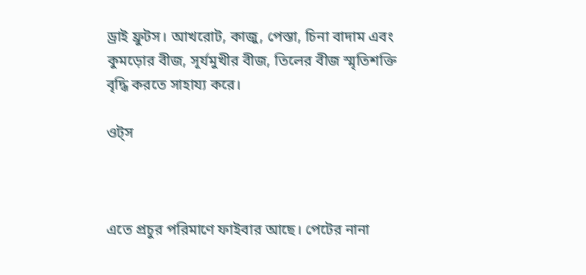ড্রাই ফ্রুটস। আখরোট, কাজু, পেস্তা, চিনা বাদাম এবং কুমড়োর বীজ, সূর্যমুখীর বীজ, তিলের বীজ স্মৃতিশক্তি বৃদ্ধি করতে সাহায্য করে।

ওট্‌স



এতে প্রচুর পরিমাণে ফাইবার আছে। পেটের নানা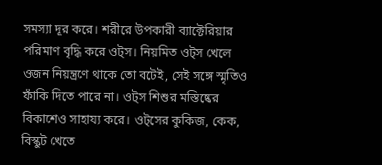সমস্যা দূর করে। শরীরে উপকারী ব্যাক্টেরিয়ার পরিমাণ বৃদ্ধি করে ওট্স। নিয়মিত ওট্‌স খেলে ওজন নিয়ন্ত্রণে থাকে তো বটেই, সেই সঙ্গে স্মৃতিও ফাঁকি দিতে পারে না। ওট্স শিশুর মস্তিষ্কের বিকাশেও সাহায্য করে। ওট্‌সের কুকিজ, কেক, বিস্কুট খেতে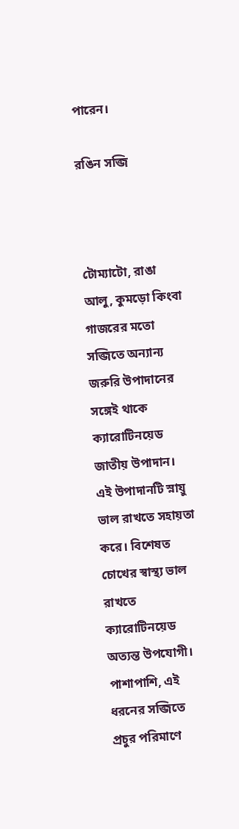পারেন।

রঙিন সব্জি



টোম্যাটো, রাঙা আলু, কুমড়ো কিংবা গাজরের মতো সব্জিতে অন্যান্য জরুরি উপাদানের সঙ্গেই থাকে ক্যারোটিনয়েড জাতীয় উপাদান। এই উপাদানটি স্নায়ু ভাল রাখতে সহায়তা করে। বিশেষত চোখের স্বাস্থ্য ভাল রাখতে ক্যারোটিনয়েড অত্যন্ত উপযোগী। পাশাপাশি, এই ধরনের সব্জিতে প্রচুর পরিমাণে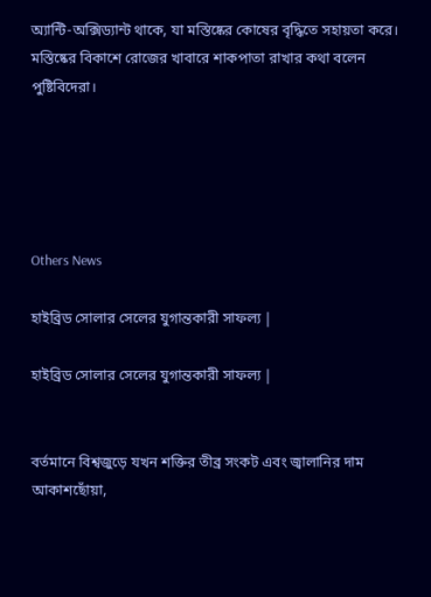অ্যান্টি-অক্সিড্যান্ট থাকে, যা মস্তিষ্কের কোষের বৃদ্ধিতে সহায়তা করে। মস্তিষ্কের বিকাশে রোজের খাবারে শাকপাতা রাখার কথা বলেন পুষ্টিবিদেরা।





Others News

হাইব্রিড সোলার সেলের যুগান্তকারী সাফল্য |

হাইব্রিড সোলার সেলের যুগান্তকারী সাফল্য |


বর্তমানে বিশ্বজুড়ে যখন শক্তির তীব্র সংকট এবং জ্বালানির দাম আকাশছোঁয়া,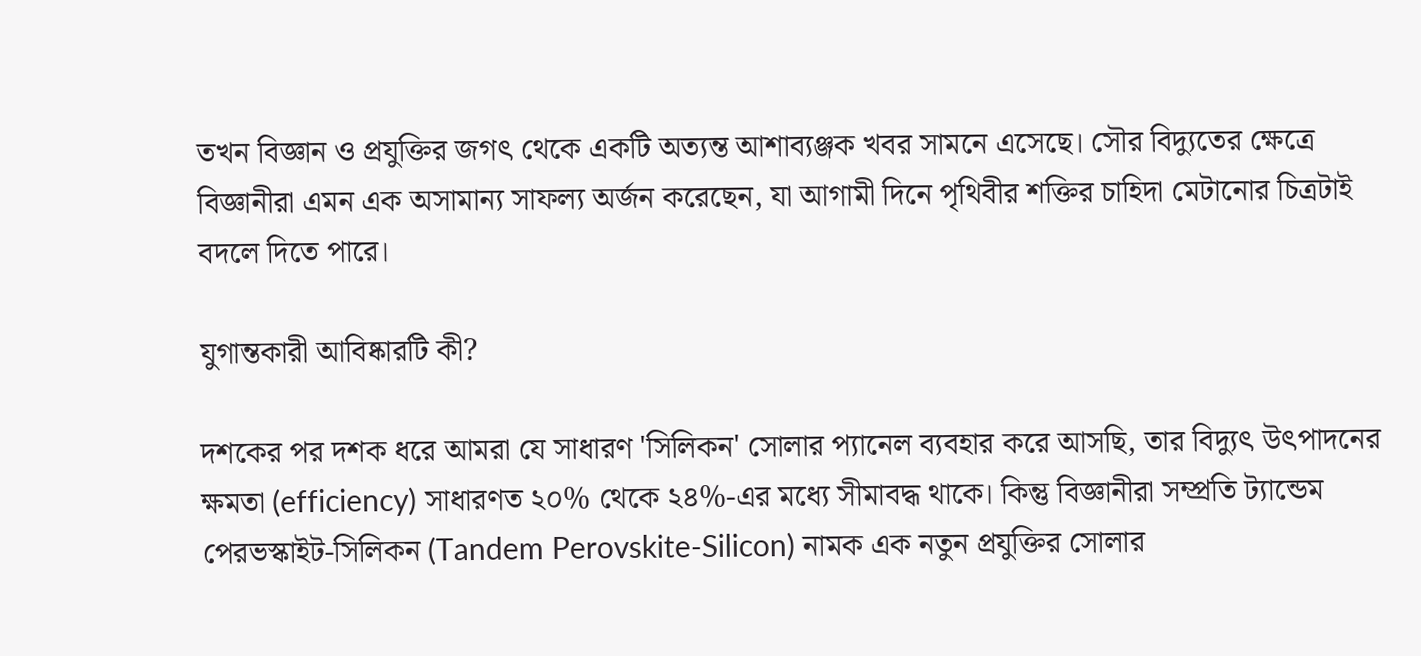তখন বিজ্ঞান ও প্রযুক্তির জগৎ থেকে একটি অত্যন্ত আশাব্যঞ্জক খবর সামনে এসেছে। সৌর বিদ্যুতের ক্ষেত্রে বিজ্ঞানীরা এমন এক অসামান্য সাফল্য অর্জন করেছেন, যা আগামী দিনে পৃথিবীর শক্তির চাহিদা মেটানোর চিত্রটাই বদলে দিতে পারে।

যুগান্তকারী আবিষ্কারটি কী?

দশকের পর দশক ধরে আমরা যে সাধারণ 'সিলিকন' সোলার প্যানেল ব্যবহার করে আসছি, তার বিদ্যুৎ উৎপাদনের ক্ষমতা (efficiency) সাধারণত ২০% থেকে ২৪%-এর মধ্যে সীমাবদ্ধ থাকে। কিন্তু বিজ্ঞানীরা সম্প্রতি ট্যান্ডেম পেরভস্কাইট-সিলিকন (Tandem Perovskite-Silicon) নামক এক নতুন প্রযুক্তির সোলার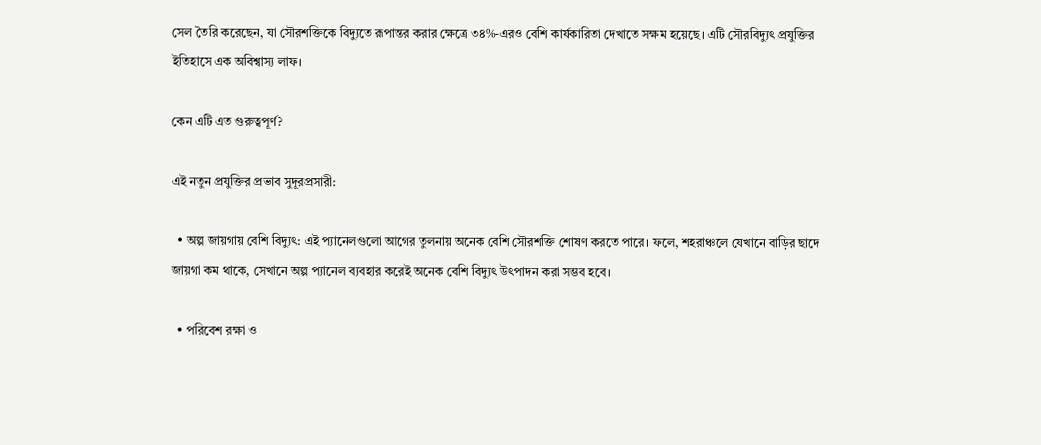সেল তৈরি করেছেন, যা সৌরশক্তিকে বিদ্যুতে রূপান্তর করার ক্ষেত্রে ৩৪%-এরও বেশি কার্যকারিতা দেখাতে সক্ষম হয়েছে। এটি সৌরবিদ্যুৎ প্রযুক্তির ইতিহাসে এক অবিশ্বাস্য লাফ।

কেন এটি এত গুরুত্বপূর্ণ?

এই নতুন প্রযুক্তির প্রভাব সুদূরপ্রসারী:

  • অল্প জায়গায় বেশি বিদ্যুৎ: এই প্যানেলগুলো আগের তুলনায় অনেক বেশি সৌরশক্তি শোষণ করতে পারে। ফলে, শহরাঞ্চলে যেখানে বাড়ির ছাদে জায়গা কম থাকে, সেখানে অল্প প্যানেল ব্যবহার করেই অনেক বেশি বিদ্যুৎ উৎপাদন করা সম্ভব হবে।

  • পরিবেশ রক্ষা ও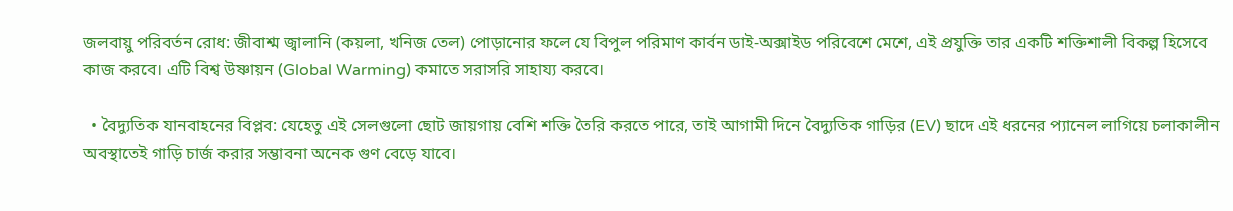জলবায়ু পরিবর্তন রোধ: জীবাশ্ম জ্বালানি (কয়লা, খনিজ তেল) পোড়ানোর ফলে যে বিপুল পরিমাণ কার্বন ডাই-অক্সাইড পরিবেশে মেশে, এই প্রযুক্তি তার একটি শক্তিশালী বিকল্প হিসেবে কাজ করবে। এটি বিশ্ব উষ্ণায়ন (Global Warming) কমাতে সরাসরি সাহায্য করবে।

  • বৈদ্যুতিক যানবাহনের বিপ্লব: যেহেতু এই সেলগুলো ছোট জায়গায় বেশি শক্তি তৈরি করতে পারে, তাই আগামী দিনে বৈদ্যুতিক গাড়ির (EV) ছাদে এই ধরনের প্যানেল লাগিয়ে চলাকালীন অবস্থাতেই গাড়ি চার্জ করার সম্ভাবনা অনেক গুণ বেড়ে যাবে।